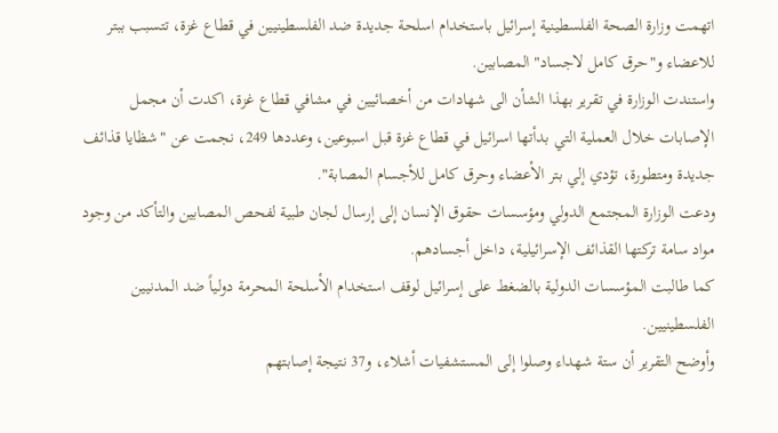اتهمت وزارة الصحة الفلسطينية إسرائيل باستخدام اسلحة جديدة ضد الفلسطينيين في قطاع غزة، تتسبب ببتر للاعضاء و"حرق كامل لاجساد" المصابين.
واستندت الوزارة في تقرير بهذا الشأن الى شهادات من أخصائيين في مشافي قطاع غزة، اكدت أن مجمل الإصابات خلال العملية التي بدأتها اسرائيل في قطاع غزة قبل اسبوعين، وعددها 249، نجمت عن "شظايا قذائف جديدة ومتطورة، تؤدي إلي بتر الأعضاء وحرق كامل للأجسام المصابة".
ودعت الوزارة المجتمع الدولي ومؤسسات حقوق الإنسان إلى إرسال لجان طبية لفحص المصابين والتأكد من وجود مواد سامة تركتها القذائف الإسرائيلية، داخل أجسادهم.
كما طالبت المؤسسات الدولية بالضغط على إسرائيل لوقف استخدام الأسلحة المحرمة دولياً ضد المدنيين الفلسطينيين.
وأوضح التقرير أن ستة شهداء وصلوا إلى المستشفيات أشلاء، و37 نتيجة إصابتهم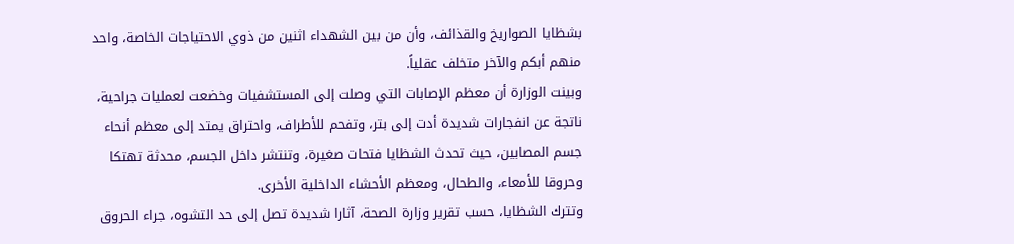بشظايا الصواريخ والقذائف، وأن من بين الشهداء اثنين من ذوي الاحتياجات الخاصة، واحد منهم أبكم والآخر متخلف عقلياً.
وبينت الوزارة أن معظم الإصابات التي وصلت إلى المستشفيات وخضعت لعمليات جراحية، ناتجة عن انفجارات شديدة أدت إلى بتر، وتفحم للأطراف، واحتراق يمتد إلى معظم أنحاء جسم المصابين، حيث تحدث الشظايا فتحات صغيرة، وتنتشر داخل الجسم، محدثة تهتكا وحروقا للأمعاء، والطحال، ومعظم الأحشاء الداخلية الأخرى.
وتترك الشظايا، حسب تقرير وزارة الصحة، آثارا شديدة تصل إلى حد التشوه، جراء الحروق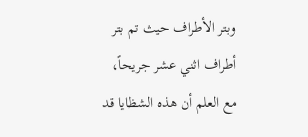وبتر الأطراف حيث تم بتر أطراف اثني عشر جريحاً، مع العلم أن هذه الشظايا قد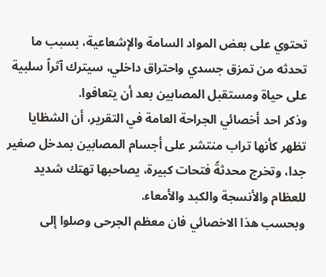تحتوي على بعض المواد السامة والإشعاعية، بسبب ما تحدثه من تمزق جسدي واحتراق داخلي، سيترك آثراً سلبية على حياة ومستقبل المصابين بعد أن يتعافوا.
وذكر احد أخصائي الجراحة العامة في التقرير، أن الشظايا تظهر كأنها تراب منتشر على أجسام المصابين بمدخل صغير جدا، وتخرج محدثةً فتحات كبيرة، يصاحبها تهتك شديد للعظام والأنسجة والكبد والأمعاء.
وبحسب هذا الاخصائي فان معظم الجرحى وصلوا إلى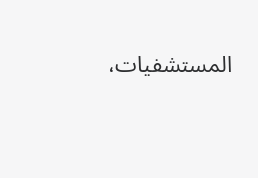المستشفيات،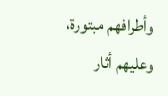وأطرافهم مبتورة، وعليهم أثار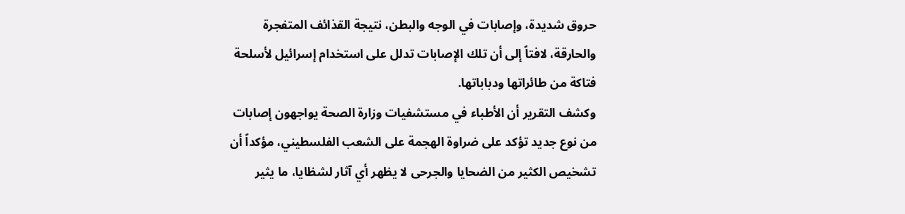حروق شديدة، وإصابات في الوجه والبطن، نتيجة القذائف المتفجرة والحارقة، لافتاً إلى أن تلك الإصابات تدلل على استخدام إسرائيل لأسلحة فتاكة من طائراتها ودباباتها.
وكشف التقرير أن الأطباء في مستشفيات وزارة الصحة يواجهون إصابات من نوع جديد تؤكد على ضراوة الهجمة على الشعب الفلسطيني، مؤكداً أن تشخيص الكثير من الضحايا والجرحى لا يظهر أي آثار لشظايا، ما يثير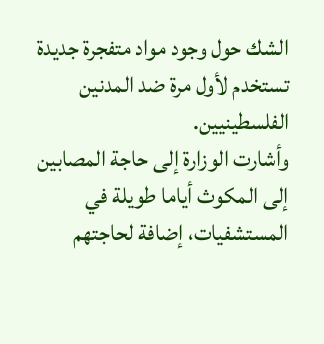الشك حول وجود مواد متفجرة جديدة تستخدم لأول مرة ضد المدنين الفلسطينيين.
وأشارت الوزارة إلى حاجة المصابين إلى المكوث أياما طويلة في المستشفيات، إضافة لحاجتهم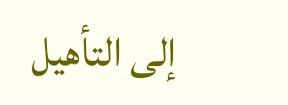إلى التأهيل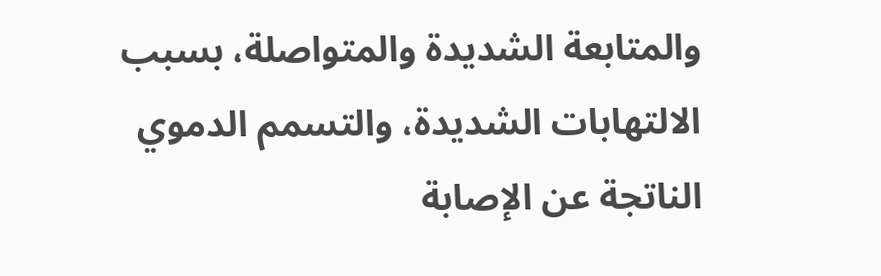والمتابعة الشديدة والمتواصلة، بسبب الالتهابات الشديدة، والتسمم الدموي الناتجة عن الإصابة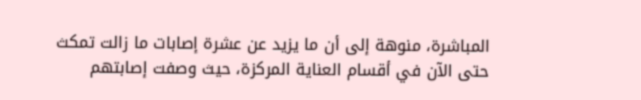المباشرة، منوهة إلى أن ما يزيد عن عشرة إصابات ما زالت تمكث حتى الآن في أقسام العناية المركزة، حيث وصفت إصابتهم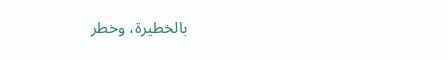بالخطيرة، وخطر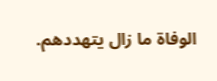الوفاة ما زال يتهددهم.